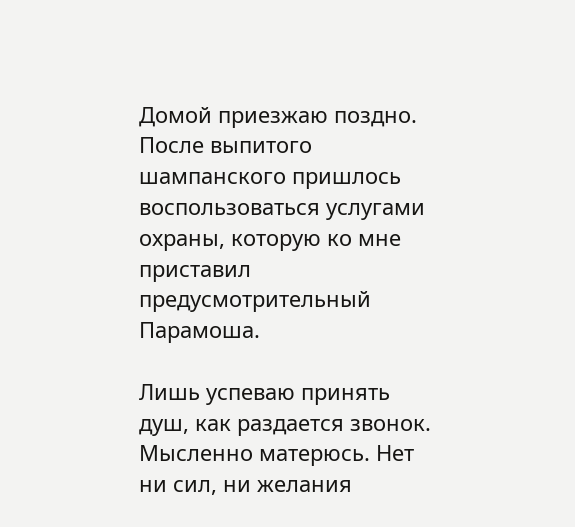Домой приезжаю поздно. После выпитого шампанского пришлось воспользоваться услугами охраны, которую ко мне приставил предусмотрительный Парамоша.

Лишь успеваю принять душ, как раздается звонок. Мысленно матерюсь. Нет ни сил, ни желания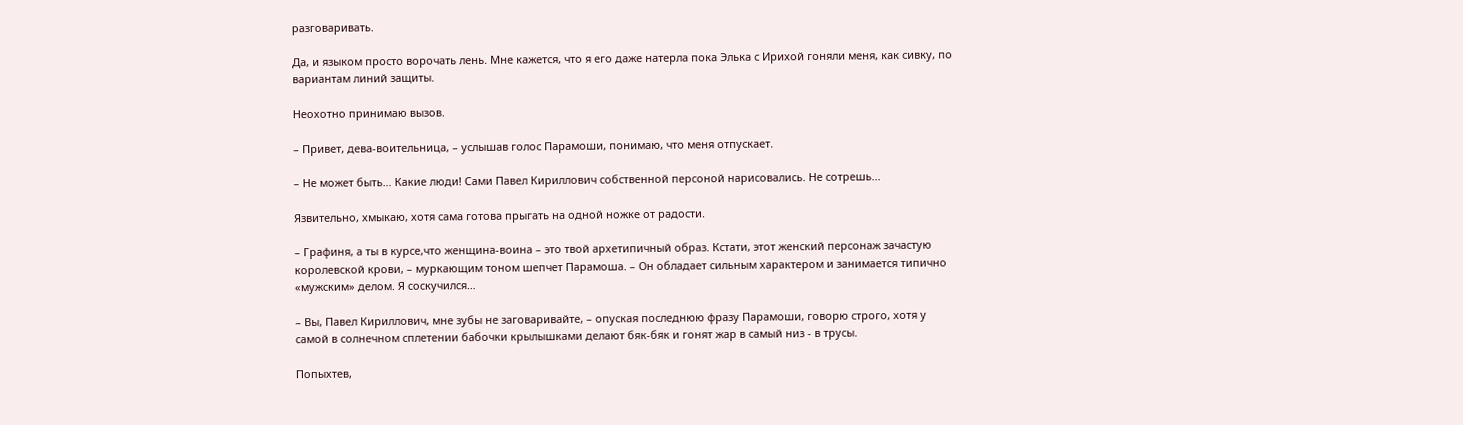разговаривать.

Да, и языком просто ворочать лень. Мне кажется, что я его даже натерла пока Элька с Ирихой гоняли меня, как сивку, по вариантам линий защиты.

Неохотно принимаю вызов.

– Привет, дева-воительница, – услышав голос Парамоши, понимаю, что меня отпускает.

– Не может быть… Какие люди! Сами Павел Кириллович собственной персоной нарисовались. Не сотрешь...

Язвительно, хмыкаю, хотя сама готова прыгать на одной ножке от радости.

– Графиня, а ты в курсе,что женщина-воина – это твой архетипичный образ. Кстати, этот женский персонаж зачастую королевской крови, – муркающим тоном шепчет Парамоша. – Он обладает сильным характером и занимается типично «мужским» делом. Я соскучился…

– Вы, Павел Кириллович, мне зубы не заговаривайте, – опуская последнюю фразу Парамоши, говорю строго, хотя у самой в солнечном сплетении бабочки крылышками делают бяк-бяк и гонят жар в самый низ - в трусы.

Попыхтев,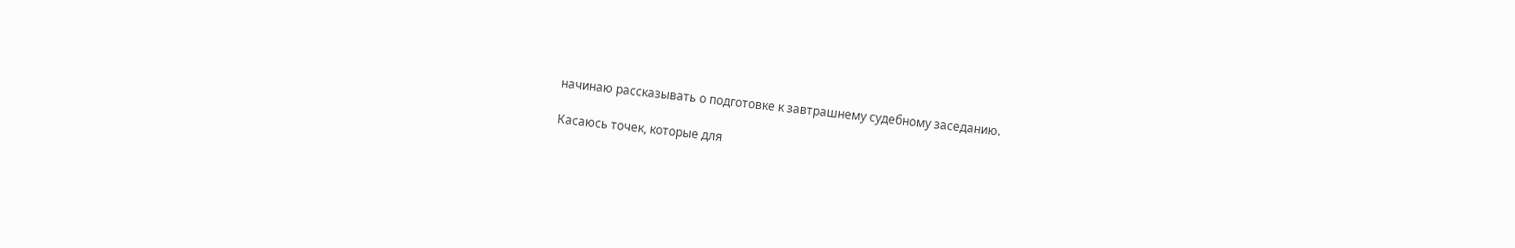начинаю рассказывать о подготовке к завтрашнему судебному заседанию.

Касаюсь точек, которые для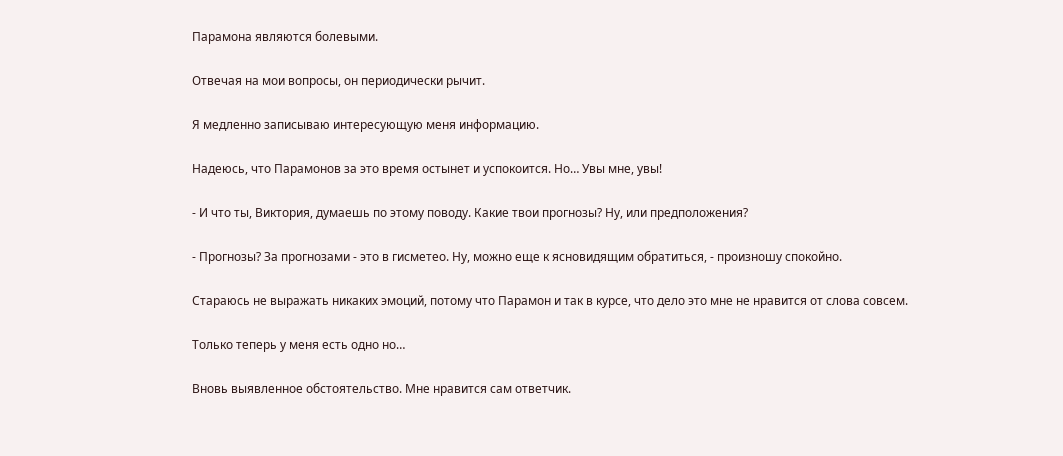Парамона являются болевыми.

Отвечая на мои вопросы, он периодически рычит.

Я медленно записываю интересующую меня информацию.

Надеюсь, что Парамонов за это время остынет и успокоится. Но… Увы мне, увы!

- И что ты, Виктория, думаешь по этому поводу. Какие твои прогнозы? Ну, или предположения?

- Прогнозы? За прогнозами - это в гисметео. Ну, можно еще к ясновидящим обратиться, - произношу спокойно.

Стараюсь не выражать никаких эмоций, потому что Парамон и так в курсе, что дело это мне не нравится от слова совсем.

Только теперь у меня есть одно но…

Вновь выявленное обстоятельство. Мне нравится сам ответчик.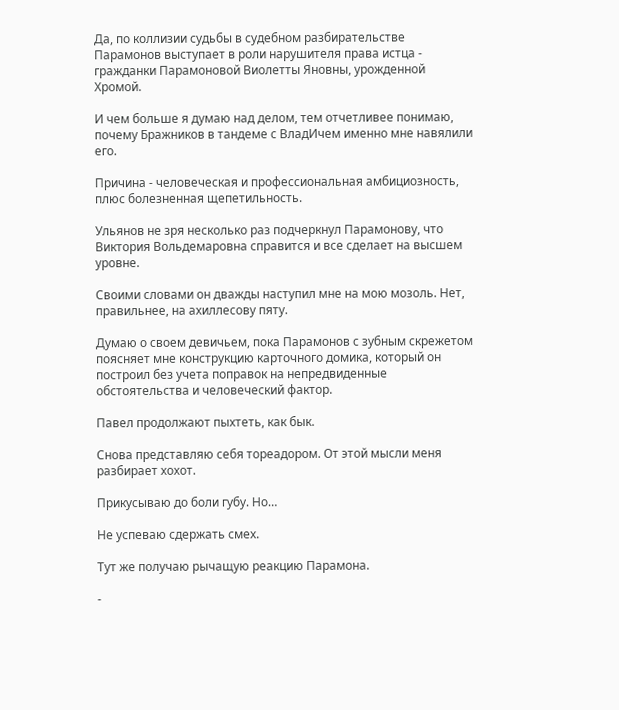Да, по коллизии судьбы в судебном разбирательстве Парамонов выступает в роли нарушителя права истца - гражданки Парамоновой Виолетты Яновны, урожденной Хромой.

И чем больше я думаю над делом, тем отчетливее понимаю, почему Бражников в тандеме с ВладИчем именно мне навялили его.

Причина - человеческая и профессиональная амбициозность, плюс болезненная щепетильность.

Ульянов не зря несколько раз подчеркнул Парамонову, что Виктория Вольдемаровна справится и все сделает на высшем уровне.

Своими словами он дважды наступил мне на мою мозоль. Нет, правильнее, на ахиллесову пяту.

Думаю о своем девичьем, пока Парамонов с зубным скрежетом поясняет мне конструкцию карточного домика, который он построил без учета поправок на непредвиденные обстоятельства и человеческий фактор.

Павел продолжают пыхтеть, как бык.

Снова представляю себя тореадором. От этой мысли меня разбирает хохот.

Прикусываю до боли губу. Но…

Не успеваю сдержать смех.

Тут же получаю рычащую реакцию Парамона.

-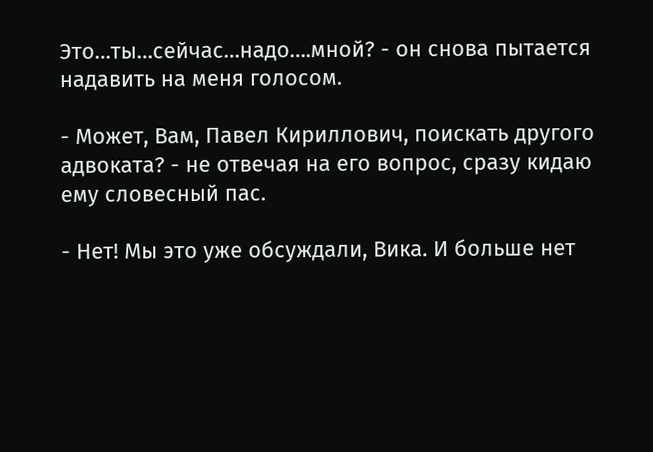Это…ты…сейчас…надо….мной? - он снова пытается надавить на меня голосом.

- Может, Вам, Павел Кириллович, поискать другого адвоката? - не отвечая на его вопрос, сразу кидаю ему словесный пас.

- Нет! Мы это уже обсуждали, Вика. И больше нет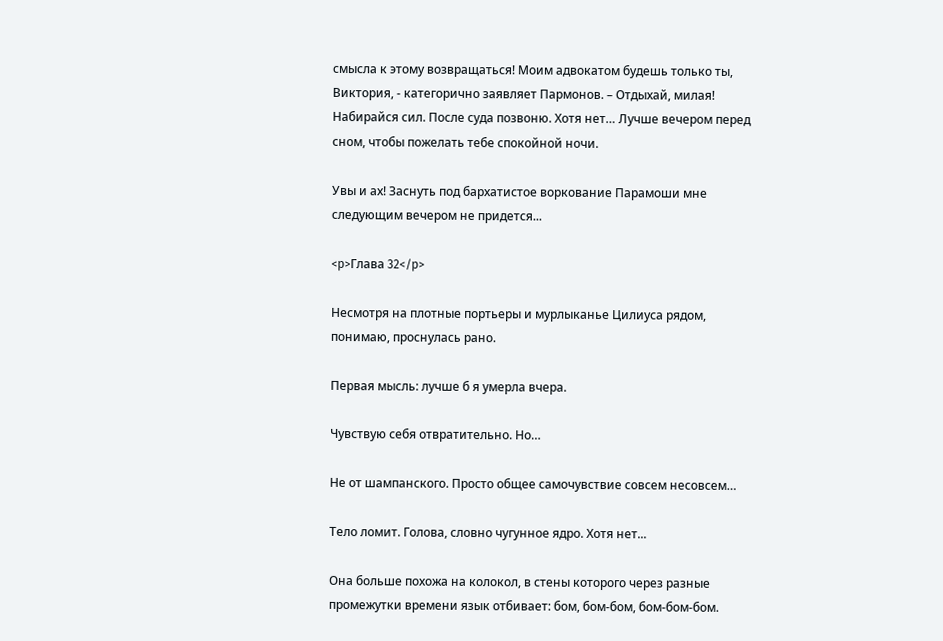смысла к этому возвращаться! Моим адвокатом будешь только ты, Виктория, - категорично заявляет Пармонов. – Отдыхай, милая! Набирайся сил. После суда позвоню. Хотя нет… Лучше вечером перед сном, чтобы пожелать тебе спокойной ночи.

Увы и ах! Заснуть под бархатистое воркование Парамоши мне следующим вечером не придется...

<p>Глава 32</p>

Несмотря на плотные портьеры и мурлыканье Цилиуса рядом, понимаю, проснулась рано.

Первая мысль: лучше б я умерла вчера.

Чувствую себя отвратительно. Но…

Не от шампанского. Просто общее самочувствие совсем несовсем…

Тело ломит. Голова, словно чугунное ядро. Хотя нет...

Она больше похожа на колокол, в стены которого через разные промежутки времени язык отбивает: бом, бом-бом, бом-бом-бом.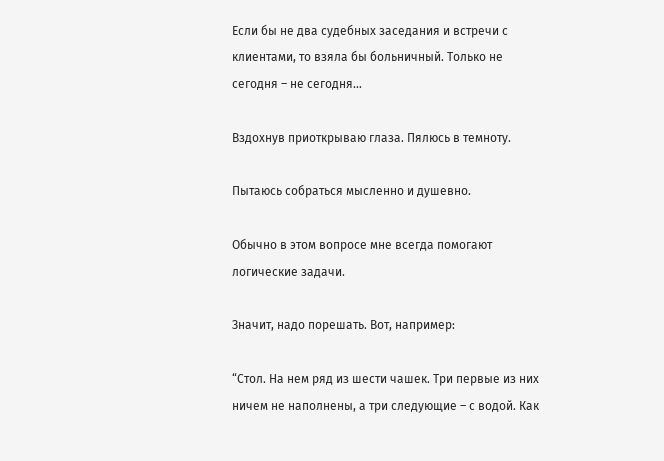Если бы не два судебных заседания и встречи с клиентами, то взяла бы больничный. Только не сегодня – не сегодня…

Вздохнув приоткрываю глаза. Пялюсь в темноту.

Пытаюсь собраться мысленно и душевно.

Обычно в этом вопросе мне всегда помогают логические задачи.

Значит, надо порешать. Вот, например:

“Стол. На нем ряд из шести чашек. Три первые из них ничем не наполнены, а три следующие – с водой. Как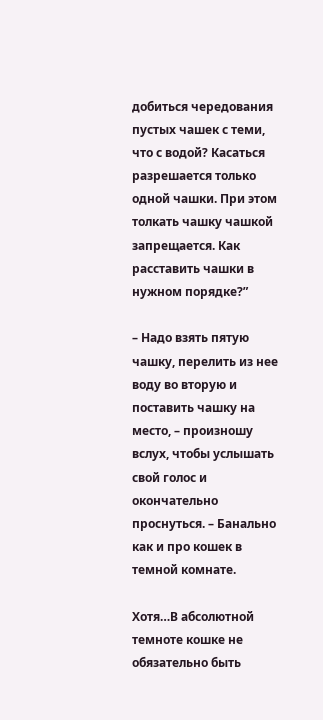добиться чередования пустых чашек с теми, что с водой? Касаться разрешается только одной чашки. При этом толкать чашку чашкой запрещается. Как расставить чашки в нужном порядке?”

– Надо взять пятую чашку, перелить из нее воду во вторую и поставить чашку на место, – произношу вслух, чтобы услышать свой голос и окончательно проснуться. – Банально как и про кошек в темной комнате.

Хотя…В абсолютной темноте кошке не обязательно быть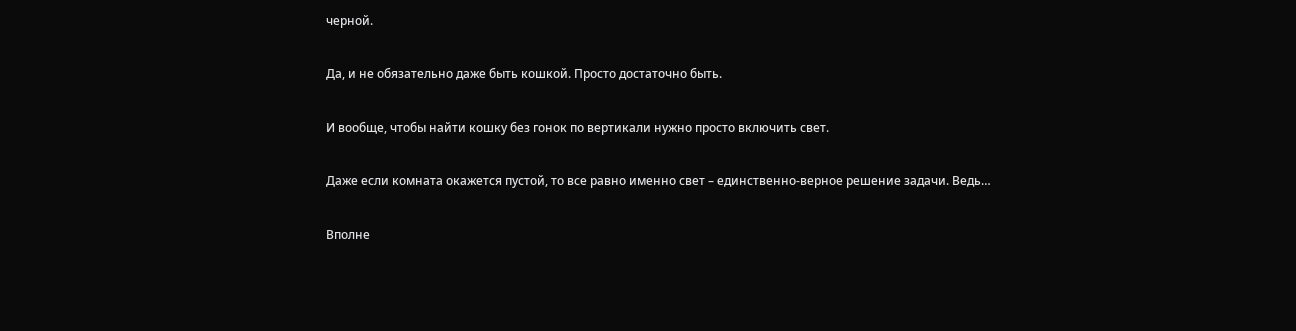черной.

Да, и не обязательно даже быть кошкой. Просто достаточно быть.

И вообще, чтобы найти кошку без гонок по вертикали нужно просто включить свет.

Даже если комната окажется пустой, то все равно именно свет – единственно-верное решение задачи. Ведь…

Вполне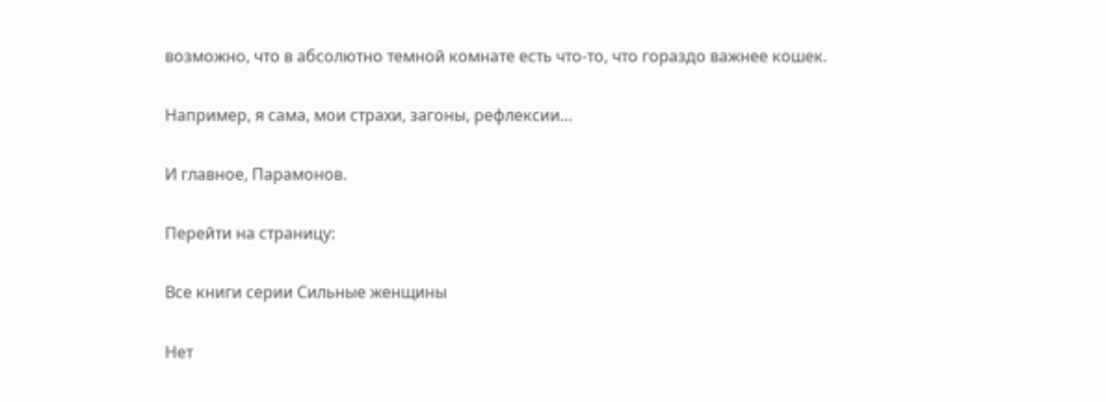возможно, что в абсолютно темной комнате есть что-то, что гораздо важнее кошек.

Например, я сама, мои страхи, загоны, рефлексии…

И главное, Парамонов.

Перейти на страницу:

Все книги серии Сильные женщины

Нет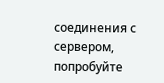соединения с сервером, попробуйте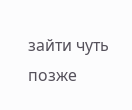зайти чуть позже